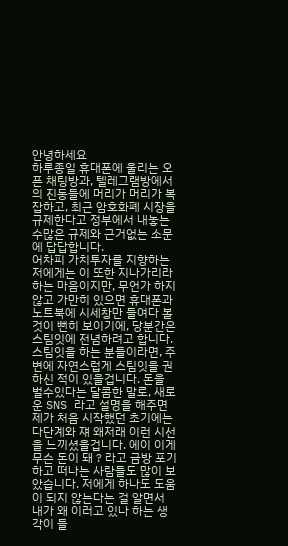안녕하세요
하루종일 휴대폰에 울리는 오픈 채팅방과, 텔레그램방에서의 진동들에 머리가 머리가 복잡하고, 최근 암호화폐 시장을 규제한다고 정부에서 내놓는 수많은 규제와 근거없는 소문에 답답합니다.
어차피 가치투자를 지향하는 저에게는 이 또한 지나가리라 하는 마음이지만, 무언가 하지 않고 가만히 있으면 휴대폰과 노트북에 시세창만 들여다 볼 것이 뻔히 보이기에, 당분간은 스팀잇에 전념하려고 합니다.
스팀잇을 하는 분들이라면, 주변에 자연스럽게 스팀잇을 권하신 적이 있을겁니다. 돈을 벌수있다는 달콤한 말로, 새로운 SNS 라고 설명을 해주면 제가 처음 시작했던 초기에는 다단계와 쟤 왜저래 이런 시선을 느끼셨을겁니다. 에이 이게 무슨 돈이 돼 ? 라고 금방 포기하고 떠나는 사람들도 많이 보았습니다. 저에게 하나도 도움이 되지 않는다는 걸 알면서 내가 왜 이러고 있나 하는 생각이 들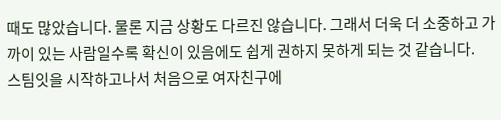때도 많았습니다. 물론 지금 상황도 다르진 않습니다. 그래서 더욱 더 소중하고 가까이 있는 사람일수록 확신이 있음에도 쉽게 권하지 못하게 되는 것 같습니다.
스팀잇을 시작하고나서 처음으로 여자친구에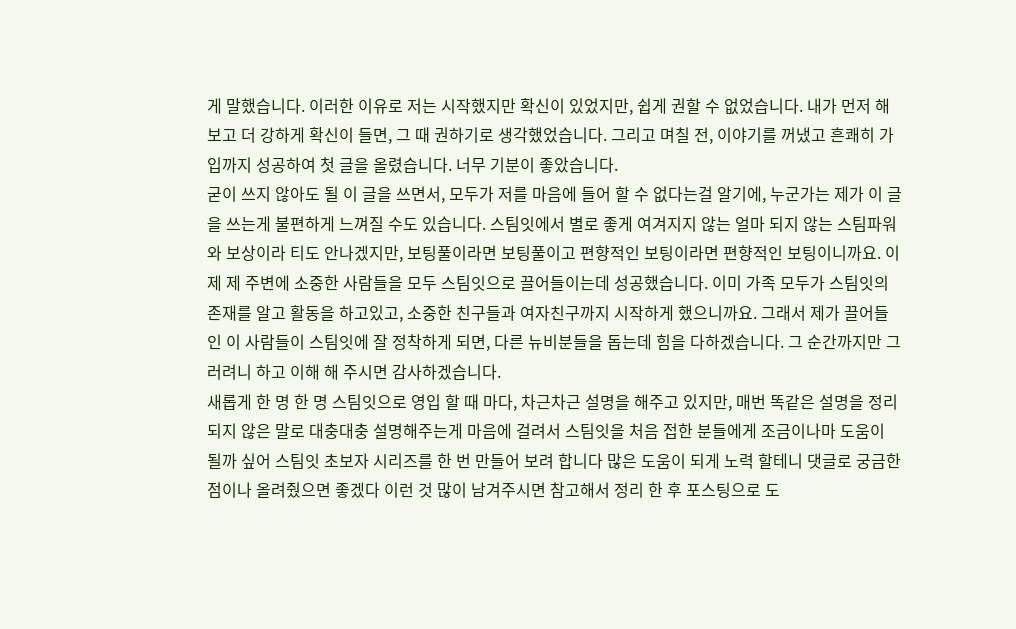게 말했습니다. 이러한 이유로 저는 시작했지만 확신이 있었지만, 쉽게 권할 수 없었습니다. 내가 먼저 해보고 더 강하게 확신이 들면, 그 때 권하기로 생각했었습니다. 그리고 며칠 전, 이야기를 꺼냈고 흔쾌히 가입까지 성공하여 첫 글을 올렸습니다. 너무 기분이 좋았습니다.
굳이 쓰지 않아도 될 이 글을 쓰면서, 모두가 저를 마음에 들어 할 수 없다는걸 알기에, 누군가는 제가 이 글을 쓰는게 불편하게 느껴질 수도 있습니다. 스팀잇에서 별로 좋게 여겨지지 않는 얼마 되지 않는 스팀파워와 보상이라 티도 안나겠지만, 보팅풀이라면 보팅풀이고 편향적인 보팅이라면 편향적인 보팅이니까요. 이제 제 주변에 소중한 사람들을 모두 스팀잇으로 끌어들이는데 성공했습니다. 이미 가족 모두가 스팀잇의 존재를 알고 활동을 하고있고, 소중한 친구들과 여자친구까지 시작하게 했으니까요. 그래서 제가 끌어들인 이 사람들이 스팀잇에 잘 정착하게 되면, 다른 뉴비분들을 돕는데 힘을 다하겠습니다. 그 순간까지만 그러려니 하고 이해 해 주시면 감사하겠습니다.
새롭게 한 명 한 명 스팀잇으로 영입 할 때 마다, 차근차근 설명을 해주고 있지만, 매번 똑같은 설명을 정리되지 않은 말로 대충대충 설명해주는게 마음에 걸려서 스팀잇을 처음 접한 분들에게 조금이나마 도움이 될까 싶어 스팀잇 초보자 시리즈를 한 번 만들어 보려 합니다 많은 도움이 되게 노력 할테니 댓글로 궁금한 점이나 올려줬으면 좋겠다 이런 것 많이 남겨주시면 참고해서 정리 한 후 포스팅으로 도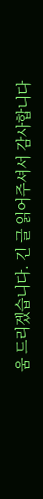움 드리겠습니다. 긴 글 읽어주셔서 감사합니다